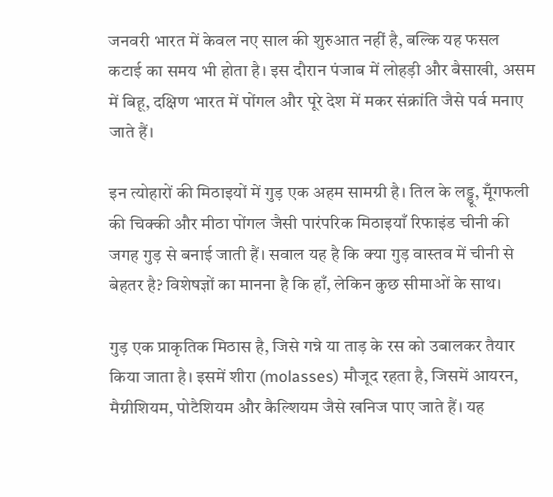जनवरी भारत में केवल नए साल की शुरुआत नहीं है, बल्कि यह फसल कटाई का समय भी होता है। इस दौरान पंजाब में लोहड़ी और बैसाखी, असम में बिहू, दक्षिण भारत में पोंगल और पूरे देश में मकर संक्रांति जैसे पर्व मनाए जाते हैं।

इन त्योहारों की मिठाइयों में गुड़ एक अहम सामग्री है। तिल के लड्डू, मूँगफली की चिक्की और मीठा पोंगल जैसी पारंपरिक मिठाइयाँ रिफाइंड चीनी की जगह गुड़ से बनाई जाती हैं। सवाल यह है कि क्या गुड़ वास्तव में चीनी से बेहतर है? विशेषज्ञों का मानना है कि हाँ, लेकिन कुछ सीमाओं के साथ।

गुड़ एक प्राकृतिक मिठास है, जिसे गन्ने या ताड़ के रस को उबालकर तैयार किया जाता है। इसमें शीरा (molasses) मौजूद रहता है, जिसमें आयरन, मैग्नीशियम, पोटैशियम और कैल्शियम जैसे खनिज पाए जाते हैं। यह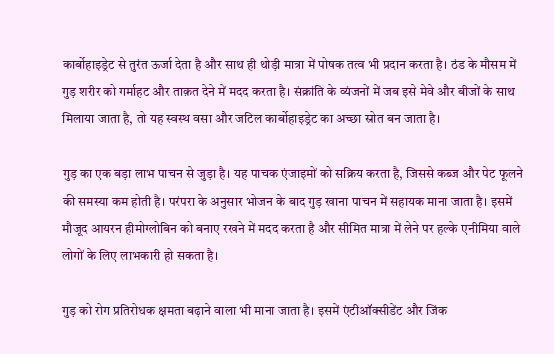कार्बोहाइड्रेट से तुरंत ऊर्जा देता है और साथ ही थोड़ी मात्रा में पोषक तत्व भी प्रदान करता है। ठंड के मौसम में गुड़ शरीर को गर्माहट और ताक़त देने में मदद करता है। संक्रांति के व्यंजनों में जब इसे मेवे और बीजों के साथ मिलाया जाता है, तो यह स्वस्थ वसा और जटिल कार्बोहाइड्रेट का अच्छा स्रोत बन जाता है।

गुड़ का एक बड़ा लाभ पाचन से जुड़ा है। यह पाचक एंजाइमों को सक्रिय करता है, जिससे कब्ज और पेट फूलने की समस्या कम होती है। परंपरा के अनुसार भोजन के बाद गुड़ खाना पाचन में सहायक माना जाता है। इसमें मौजूद आयरन हीमोग्लोबिन को बनाए रखने में मदद करता है और सीमित मात्रा में लेने पर हल्के एनीमिया वाले लोगों के लिए लाभकारी हो सकता है।

गुड़ को रोग प्रतिरोधक क्षमता बढ़ाने वाला भी माना जाता है। इसमें एंटीऑक्सीडेंट और जिंक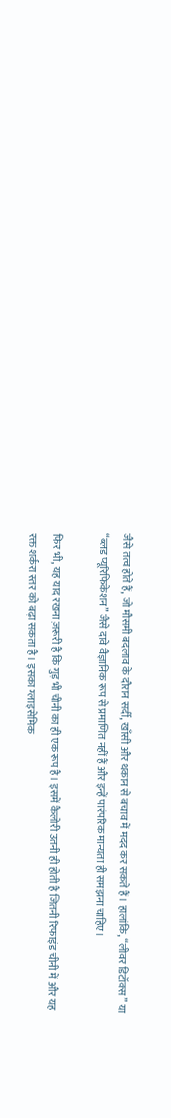जैसे तत्व होते हैं, जो मौसमी बदलाव के दौरान सर्दी, खाँसी और थकान से बचाव में मदद कर सकते हैं। हालांकि, “लीवर डिटॉक्स” या “ब्लड प्यूरिफिकेशन” जैसे दावे वैज्ञानिक रूप से प्रमाणित नहीं हैं और इन्हें पारंपरिक मान्यता ही समझना चाहिए।

फिर भी, यह याद रखना ज़रूरी है कि गुड़ भी चीनी का ही एक रूप है। इसमें कैलोरी उतनी ही होती है जितनी रिफाइंड चीनी में और यह रक्त शर्करा स्तर को बढ़ा सकता है। इसका ग्लाइसेमिक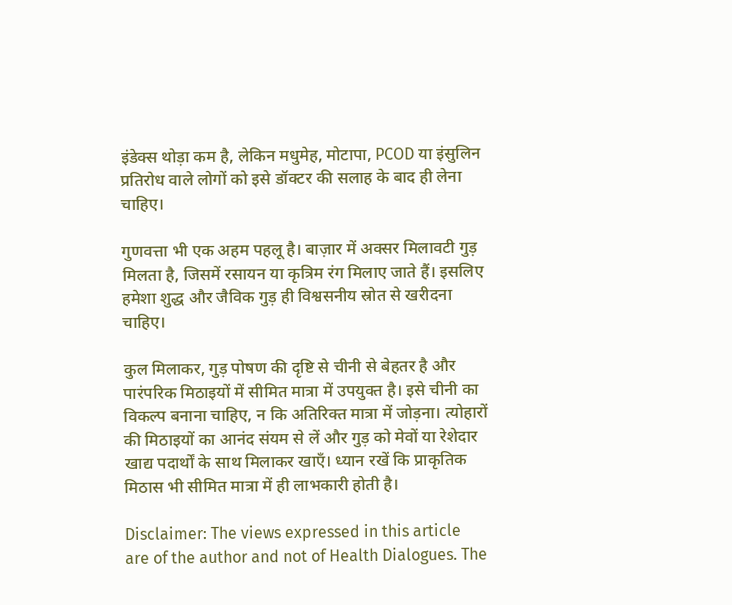इंडेक्स थोड़ा कम है, लेकिन मधुमेह, मोटापा, PCOD या इंसुलिन प्रतिरोध वाले लोगों को इसे डॉक्टर की सलाह के बाद ही लेना चाहिए।

गुणवत्ता भी एक अहम पहलू है। बाज़ार में अक्सर मिलावटी गुड़ मिलता है, जिसमें रसायन या कृत्रिम रंग मिलाए जाते हैं। इसलिए हमेशा शुद्ध और जैविक गुड़ ही विश्वसनीय स्रोत से खरीदना चाहिए।

कुल मिलाकर, गुड़ पोषण की दृष्टि से चीनी से बेहतर है और पारंपरिक मिठाइयों में सीमित मात्रा में उपयुक्त है। इसे चीनी का विकल्प बनाना चाहिए, न कि अतिरिक्त मात्रा में जोड़ना। त्योहारों की मिठाइयों का आनंद संयम से लें और गुड़ को मेवों या रेशेदार खाद्य पदार्थों के साथ मिलाकर खाएँ। ध्यान रखें कि प्राकृतिक मिठास भी सीमित मात्रा में ही लाभकारी होती है।

Disclaimer: The views expressed in this article are of the author and not of Health Dialogues. The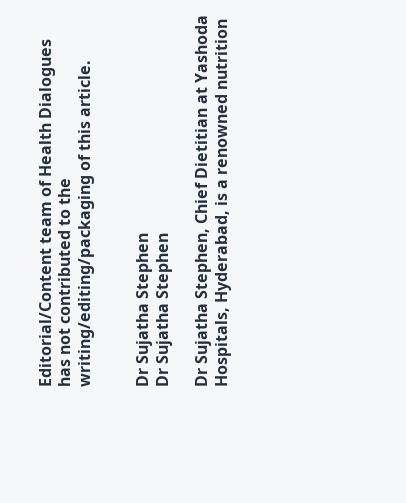Editorial/Content team of Health Dialogues has not contributed to the writing/editing/packaging of this article.


Dr Sujatha Stephen
Dr Sujatha Stephen

Dr Sujatha Stephen, Chief Dietitian at Yashoda Hospitals, Hyderabad, is a renowned nutrition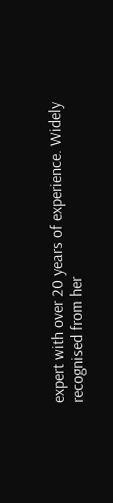expert with over 20 years of experience. Widely recognised from her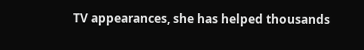TV appearances, she has helped thousands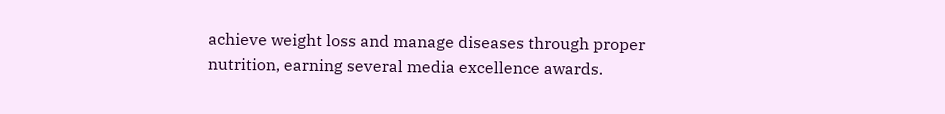achieve weight loss and manage diseases through proper nutrition, earning several media excellence awards.